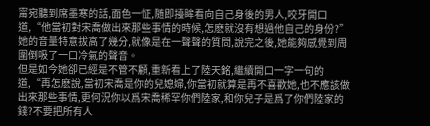甯宛聽到席墨寒的話,面色一怔,随即擡眸看向自己身後的男人,咬牙開口道,“他當初對宋喬做出來那些事情的時候,怎麽就沒有想過他自己的身份?”
她的音量特意拔高了幾分,就像是在一聲聲的質問,說完之後,她能夠感覺到周圍倒吸了一口冷氣的聲音。
但是如今她卻已經是不管不顧,重新看上了陸天銘,繼續開口一字一句的道,“再怎麽說,當初宋喬是你的兒媳婦,你當初就算是再不喜歡她,也不應該做出來那些事情,更何況你以爲宋喬稀罕你們陸家,和你兒子是爲了你們陸家的錢?不要把所有人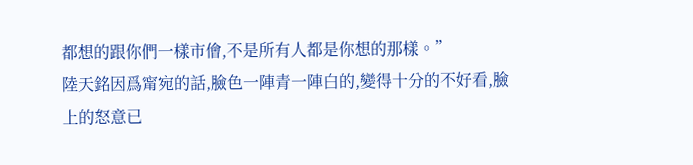都想的跟你們一樣市儈,不是所有人都是你想的那樣。”
陸天銘因爲甯宛的話,臉色一陣青一陣白的,變得十分的不好看,臉上的怒意已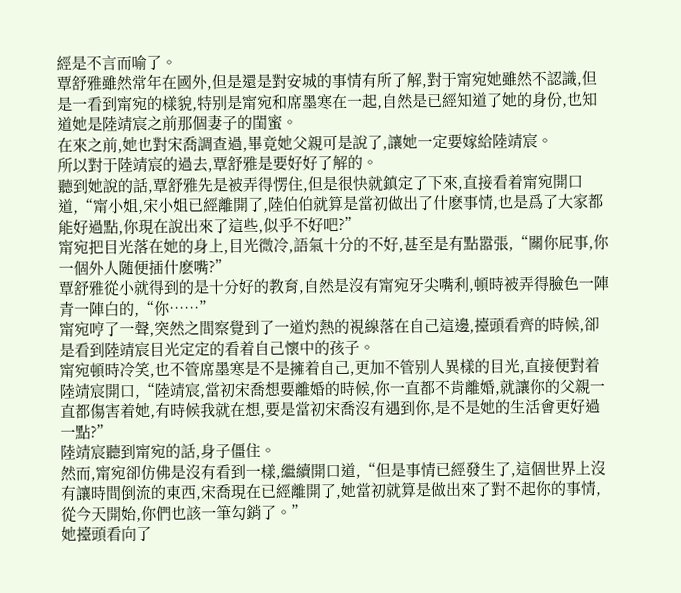經是不言而喻了。
覃舒雅雖然常年在國外,但是還是對安城的事情有所了解,對于甯宛她雖然不認識,但是一看到甯宛的樣貌,特别是甯宛和席墨寒在一起,自然是已經知道了她的身份,也知道她是陸靖宸之前那個妻子的閨蜜。
在來之前,她也對宋喬調查過,畢竟她父親可是說了,讓她一定要嫁給陸靖宸。
所以對于陸靖宸的過去,覃舒雅是要好好了解的。
聽到她說的話,覃舒雅先是被弄得愣住,但是很快就鎮定了下來,直接看着甯宛開口道,“甯小姐,宋小姐已經離開了,陸伯伯就算是當初做出了什麽事情,也是爲了大家都能好過點,你現在說出來了這些,似乎不好吧?”
甯宛把目光落在她的身上,目光微冷,語氣十分的不好,甚至是有點嚣張,“關你屁事,你一個外人随便插什麽嘴?”
覃舒雅從小就得到的是十分好的教育,自然是沒有甯宛牙尖嘴利,頓時被弄得臉色一陣青一陣白的,“你……”
甯宛哼了一聲,突然之間察覺到了一道灼熱的視線落在自己這邊,擡頭看齊的時候,卻是看到陸靖宸目光定定的看着自己懷中的孩子。
甯宛頓時冷笑,也不管席墨寒是不是擁着自己,更加不管别人異樣的目光,直接便對着陸靖宸開口,“陸靖宸,當初宋喬想要離婚的時候,你一直都不肯離婚,就讓你的父親一直都傷害着她,有時候我就在想,要是當初宋喬沒有遇到你,是不是她的生活會更好過一點?”
陸靖宸聽到甯宛的話,身子僵住。
然而,甯宛卻仿佛是沒有看到一樣,繼續開口道,“但是事情已經發生了,這個世界上沒有讓時間倒流的東西,宋喬現在已經離開了,她當初就算是做出來了對不起你的事情,從今天開始,你們也該一筆勾銷了。”
她擡頭看向了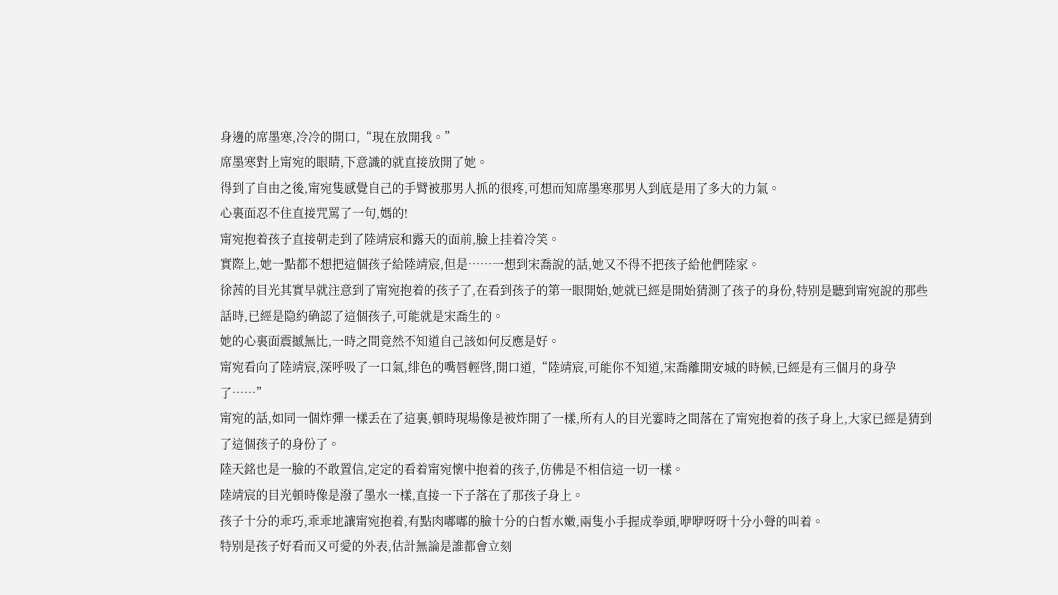身邊的席墨寒,冷冷的開口,“現在放開我。”
席墨寒對上甯宛的眼睛,下意識的就直接放開了她。
得到了自由之後,甯宛隻感覺自己的手臂被那男人抓的很疼,可想而知席墨寒那男人到底是用了多大的力氣。
心裏面忍不住直接咒罵了一句,媽的!
甯宛抱着孩子直接朝走到了陸靖宸和露天的面前,臉上挂着冷笑。
實際上,她一點都不想把這個孩子給陸靖宸,但是……一想到宋喬說的話,她又不得不把孩子給他們陸家。
徐茜的目光其實早就注意到了甯宛抱着的孩子了,在看到孩子的第一眼開始,她就已經是開始猜測了孩子的身份,特别是聽到甯宛說的那些話時,已經是隐約确認了這個孩子,可能就是宋喬生的。
她的心裏面震撼無比,一時之間竟然不知道自己該如何反應是好。
甯宛看向了陸靖宸,深呼吸了一口氣,绯色的嘴唇輕啓,開口道,“陸靖宸,可能你不知道,宋喬離開安城的時候,已經是有三個月的身孕了……”
甯宛的話,如同一個炸彈一樣丢在了這裏,頓時現場像是被炸開了一樣,所有人的目光霎時之間落在了甯宛抱着的孩子身上,大家已經是猜到了這個孩子的身份了。
陸天銘也是一臉的不敢置信,定定的看着甯宛懷中抱着的孩子,仿佛是不相信這一切一樣。
陸靖宸的目光頓時像是潑了墨水一樣,直接一下子落在了那孩子身上。
孩子十分的乖巧,乖乖地讓甯宛抱着,有點肉嘟嘟的臉十分的白皙水嫩,兩隻小手握成拳頭,咿咿呀呀十分小聲的叫着。
特别是孩子好看而又可愛的外表,估計無論是誰都會立刻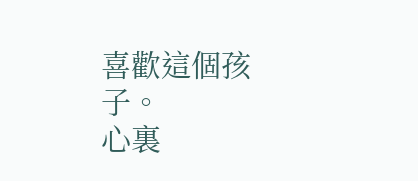喜歡這個孩子。
心裏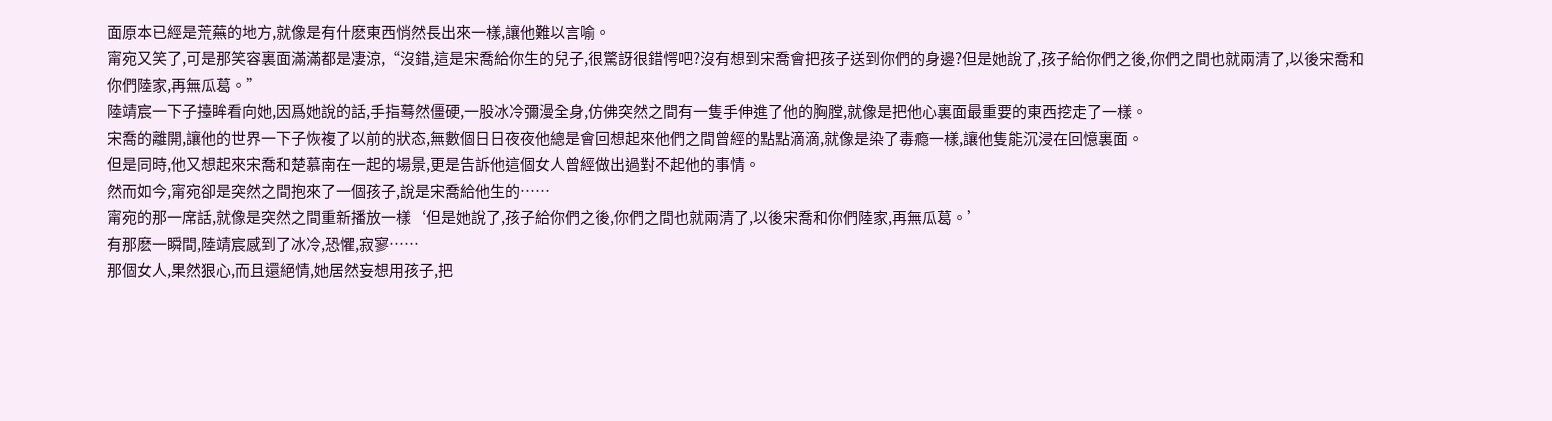面原本已經是荒蕪的地方,就像是有什麽東西悄然長出來一樣,讓他難以言喻。
甯宛又笑了,可是那笑容裏面滿滿都是凄涼,“沒錯,這是宋喬給你生的兒子,很驚訝很錯愕吧?沒有想到宋喬會把孩子送到你們的身邊?但是她說了,孩子給你們之後,你們之間也就兩清了,以後宋喬和你們陸家,再無瓜葛。”
陸靖宸一下子擡眸看向她,因爲她說的話,手指蓦然僵硬,一股冰冷彌漫全身,仿佛突然之間有一隻手伸進了他的胸膛,就像是把他心裏面最重要的東西挖走了一樣。
宋喬的離開,讓他的世界一下子恢複了以前的狀态,無數個日日夜夜他總是會回想起來他們之間曾經的點點滴滴,就像是染了毒瘾一樣,讓他隻能沉浸在回憶裏面。
但是同時,他又想起來宋喬和楚慕南在一起的場景,更是告訴他這個女人曾經做出過對不起他的事情。
然而如今,甯宛卻是突然之間抱來了一個孩子,說是宋喬給他生的……
甯宛的那一席話,就像是突然之間重新播放一樣‘但是她說了,孩子給你們之後,你們之間也就兩清了,以後宋喬和你們陸家,再無瓜葛。’
有那麽一瞬間,陸靖宸感到了冰冷,恐懼,寂寥……
那個女人,果然狠心,而且還絕情,她居然妄想用孩子,把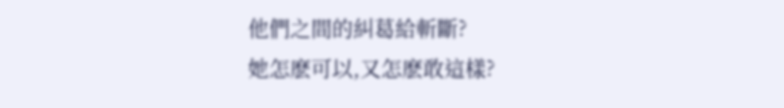他們之間的糾葛給斬斷?
她怎麽可以,又怎麽敢這樣?